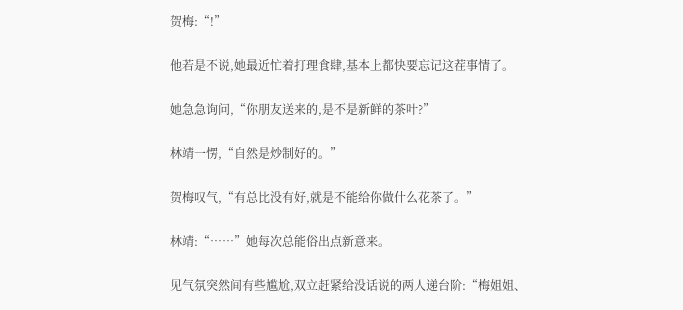贺梅:“!”

他若是不说,她最近忙着打理食肆,基本上都快要忘记这茬事情了。

她急急询问,“你朋友送来的,是不是新鲜的茶叶?”

林靖一愣,“自然是炒制好的。”

贺梅叹气,“有总比没有好,就是不能给你做什么花茶了。”

林靖:“……”她每次总能俗出点新意来。

见气氛突然间有些尴尬,双立赶紧给没话说的两人递台阶:“梅姐姐、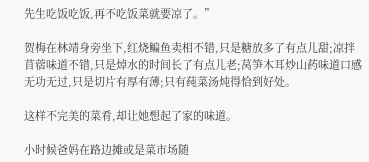先生吃饭吃饭,再不吃饭菜就要凉了。”

贺梅在林靖身旁坐下,红烧鳊鱼卖相不错,只是糖放多了有点儿甜;凉拌苜蓿味道不错,只是焯水的时间长了有点儿老;莴笋木耳炒山药味道口感无功无过,只是切片有厚有薄;只有莼菜汤炖得恰到好处。

这样不完美的菜肴,却让她想起了家的味道。

小时候爸妈在路边摊或是菜市场随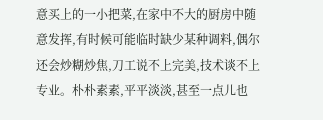意买上的一小把菜,在家中不大的厨房中随意发挥,有时候可能临时缺少某种调料,偶尔还会炒糊炒焦,刀工说不上完美,技术谈不上专业。朴朴素素,平平淡淡,甚至一点儿也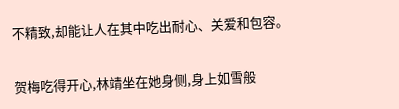不精致,却能让人在其中吃出耐心、关爱和包容。

贺梅吃得开心,林靖坐在她身侧,身上如雪般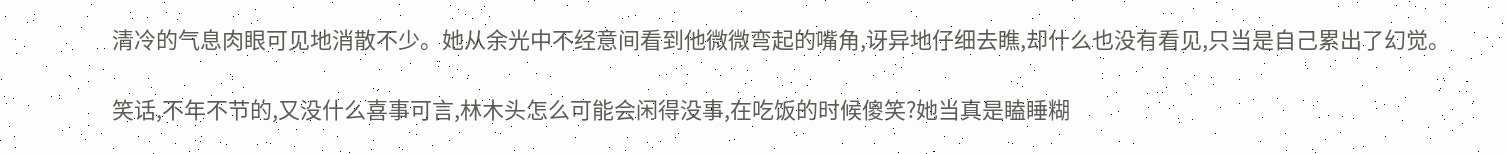清冷的气息肉眼可见地消散不少。她从余光中不经意间看到他微微弯起的嘴角,讶异地仔细去瞧,却什么也没有看见,只当是自己累出了幻觉。

笑话,不年不节的,又没什么喜事可言,林木头怎么可能会闲得没事,在吃饭的时候傻笑?她当真是瞌睡糊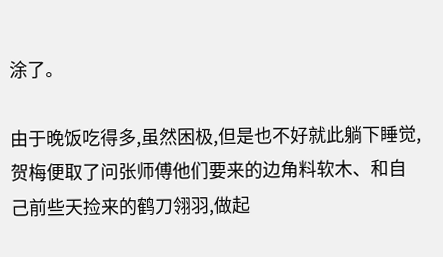涂了。

由于晚饭吃得多,虽然困极,但是也不好就此躺下睡觉,贺梅便取了问张师傅他们要来的边角料软木、和自己前些天捡来的鹤刀翎羽,做起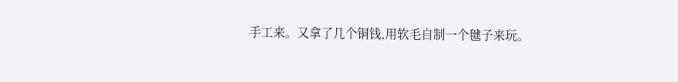手工来。又拿了几个铜钱,用软毛自制一个毽子来玩。